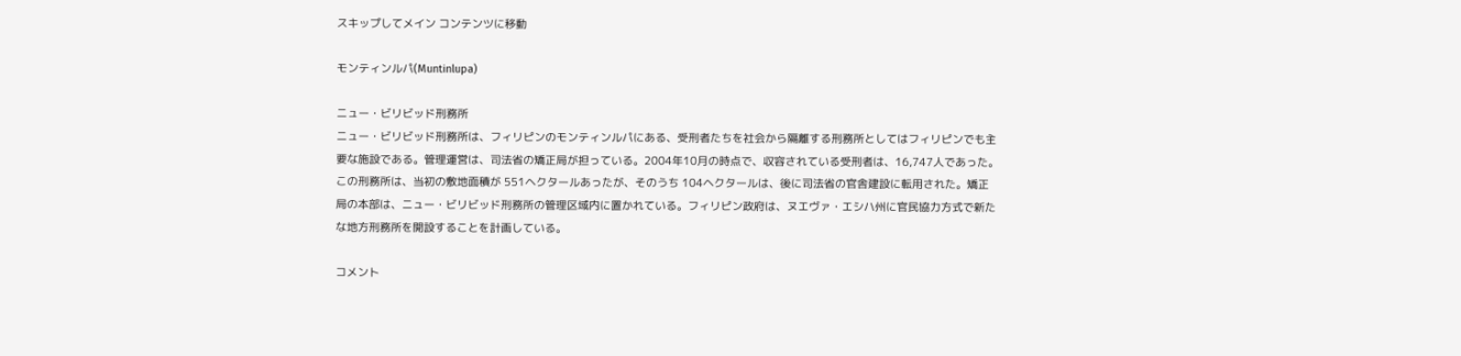スキップしてメイン コンテンツに移動

モンティンルパ(Muntinlupa)

ニュー・ビリビッド刑務所
ニュー・ビリビッド刑務所は、フィリピンのモンティンルパにある、受刑者たちを社会から隔離する刑務所としてはフィリピンでも主要な施設である。管理運営は、司法省の矯正局が担っている。2004年10月の時点で、収容されている受刑者は、16,747人であった。この刑務所は、当初の敷地面積が 551ヘクタールあったが、そのうち 104ヘクタールは、後に司法省の官舎建設に転用された。矯正局の本部は、ニュー・ビリビッド刑務所の管理区域内に置かれている。フィリピン政府は、ヌエヴァ・エシハ州に官民協力方式で新たな地方刑務所を開設することを計画している。

コメント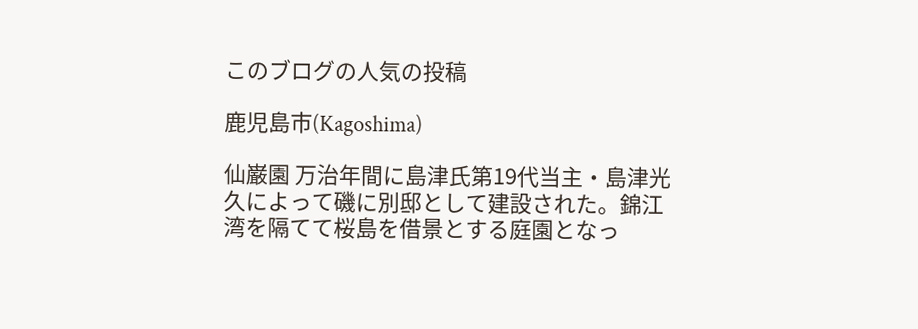このブログの人気の投稿

鹿児島市(Kagoshima)

仙巌園 万治年間に島津氏第19代当主・島津光久によって磯に別邸として建設された。錦江湾を隔てて桜島を借景とする庭園となっ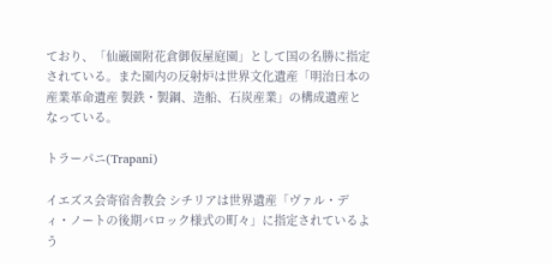ており、「仙巌園附花倉御仮屋庭園」として国の名勝に指定されている。また園内の反射炉は世界文化遺産「明治日本の産業革命遺産 製鉄・製鋼、造船、石炭産業」の構成遺産となっている。

トラーパニ(Trapani)

イエズス会寄宿舎教会 シチリアは世界遺産「ヴァル・ディ・ノートの後期バロック様式の町々」に指定されているよう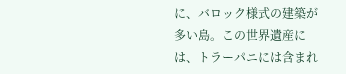に、バロック様式の建築が多い島。この世界遺産には、トラーパニには含まれ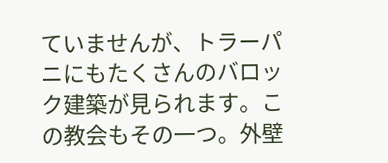ていませんが、トラーパニにもたくさんのバロック建築が見られます。この教会もその一つ。外壁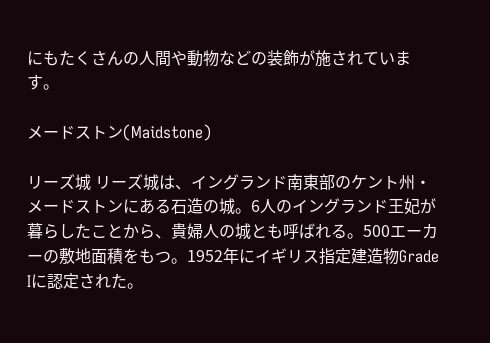にもたくさんの人間や動物などの装飾が施されています。

メードストン(Maidstone)

リーズ城 リーズ城は、イングランド南東部のケント州・メードストンにある石造の城。6人のイングランド王妃が暮らしたことから、貴婦人の城とも呼ばれる。500エーカーの敷地面積をもつ。1952年にイギリス指定建造物Grade Iに認定された。